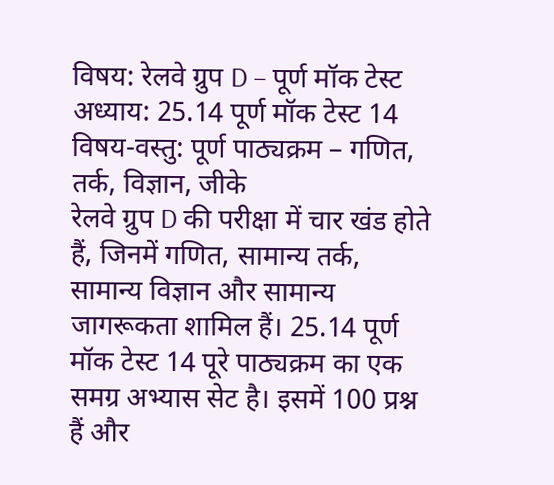विषय: रेलवे ग्रुप D – पूर्ण मॉक टेस्ट अध्याय: 25.14 पूर्ण मॉक टेस्ट 14 विषय-वस्तु: पूर्ण पाठ्यक्रम – गणित, तर्क, विज्ञान, जीके
रेलवे ग्रुप D की परीक्षा में चार खंड होते हैं, जिनमें गणित, सामान्य तर्क, सामान्य विज्ञान और सामान्य जागरूकता शामिल हैं। 25.14 पूर्ण मॉक टेस्ट 14 पूरे पाठ्यक्रम का एक समग्र अभ्यास सेट है। इसमें 100 प्रश्न हैं और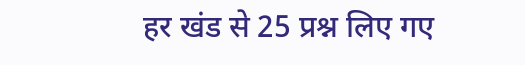हर खंड से 25 प्रश्न लिए गए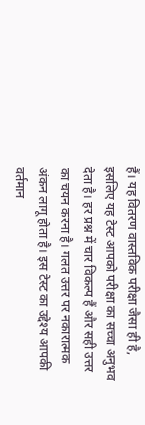हैं। यह वितरण वास्तविक परीक्षा जैसा ही है, इसलिए यह टेस्ट आपको परीक्षा का सच्चा अनुभव देता है। हर प्रश्न में चार विकल्प हैं और सही उत्तर का चयन करना है। गलत उत्तर पर नकारात्मक अंकन लागू होता है। इस टेस्ट का उद्देश्य आपकी वर्तमान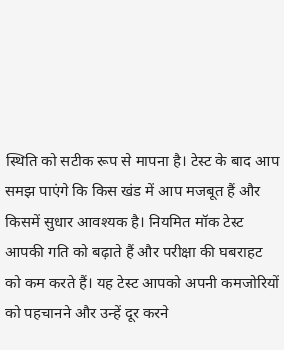स्थिति को सटीक रूप से मापना है। टेस्ट के बाद आप समझ पाएंगे कि किस खंड में आप मजबूत हैं और किसमें सुधार आवश्यक है। नियमित मॉक टेस्ट आपकी गति को बढ़ाते हैं और परीक्षा की घबराहट को कम करते हैं। यह टेस्ट आपको अपनी कमजोरियों को पहचानने और उन्हें दूर करने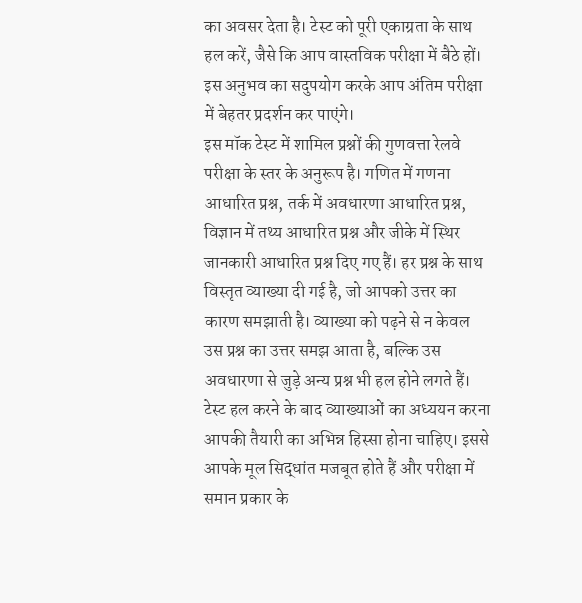का अवसर देता है। टेस्ट को पूरी एकाग्रता के साथ हल करें, जैसे कि आप वास्तविक परीक्षा में बैठे हों। इस अनुभव का सदुपयोग करके आप अंतिम परीक्षा में बेहतर प्रदर्शन कर पाएंगे।
इस मॉक टेस्ट में शामिल प्रश्नों की गुणवत्ता रेलवे परीक्षा के स्तर के अनुरूप है। गणित में गणना आधारित प्रश्न, तर्क में अवधारणा आधारित प्रश्न, विज्ञान में तथ्य आधारित प्रश्न और जीके में स्थिर जानकारी आधारित प्रश्न दिए गए हैं। हर प्रश्न के साथ विस्तृत व्याख्या दी गई है, जो आपको उत्तर का कारण समझाती है। व्याख्या को पढ़ने से न केवल उस प्रश्न का उत्तर समझ आता है, बल्कि उस अवधारणा से जुड़े अन्य प्रश्न भी हल होने लगते हैं। टेस्ट हल करने के बाद व्याख्याओं का अध्ययन करना आपकी तैयारी का अभिन्न हिस्सा होना चाहिए। इससे आपके मूल सिद्धांत मजबूत होते हैं और परीक्षा में समान प्रकार के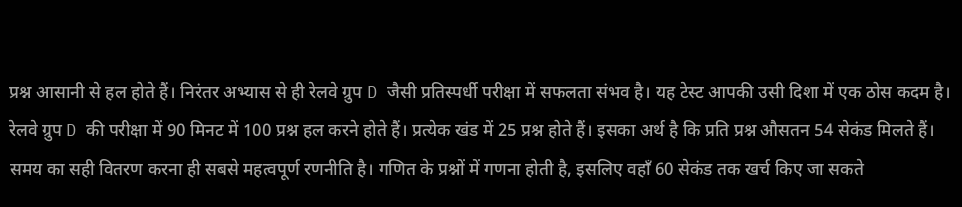प्रश्न आसानी से हल होते हैं। निरंतर अभ्यास से ही रेलवे ग्रुप D जैसी प्रतिस्पर्धी परीक्षा में सफलता संभव है। यह टेस्ट आपकी उसी दिशा में एक ठोस कदम है।
रेलवे ग्रुप D की परीक्षा में 90 मिनट में 100 प्रश्न हल करने होते हैं। प्रत्येक खंड में 25 प्रश्न होते हैं। इसका अर्थ है कि प्रति प्रश्न औसतन 54 सेकंड मिलते हैं। समय का सही वितरण करना ही सबसे महत्वपूर्ण रणनीति है। गणित के प्रश्नों में गणना होती है, इसलिए वहाँ 60 सेकंड तक खर्च किए जा सकते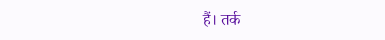हैं। तर्क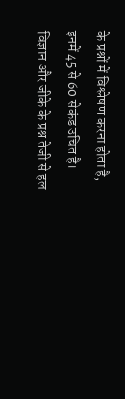के प्रश्नों में विश्लेषण करना होता है, इनमें 45 से 60 सेकंड उचित है। विज्ञान और जीके के प्रश्न तेजी से हल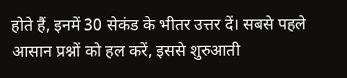होते हैं, इनमें 30 सेकंड के भीतर उत्तर दें। सबसे पहले आसान प्रश्नों को हल करें, इससे शुरुआती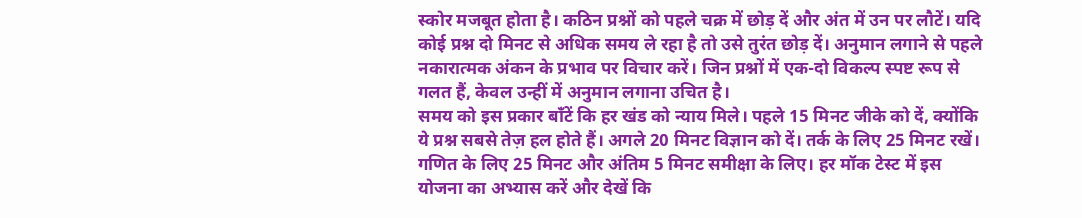स्कोर मजबूत होता है। कठिन प्रश्नों को पहले चक्र में छोड़ दें और अंत में उन पर लौटें। यदि कोई प्रश्न दो मिनट से अधिक समय ले रहा है तो उसे तुरंत छोड़ दें। अनुमान लगाने से पहले नकारात्मक अंकन के प्रभाव पर विचार करें। जिन प्रश्नों में एक-दो विकल्प स्पष्ट रूप से गलत हैं, केवल उन्हीं में अनुमान लगाना उचित है।
समय को इस प्रकार बाँटें कि हर खंड को न्याय मिले। पहले 15 मिनट जीके को दें, क्योंकि ये प्रश्न सबसे तेज़ हल होते हैं। अगले 20 मिनट विज्ञान को दें। तर्क के लिए 25 मिनट रखें। गणित के लिए 25 मिनट और अंतिम 5 मिनट समीक्षा के लिए। हर मॉक टेस्ट में इस योजना का अभ्यास करें और देखें कि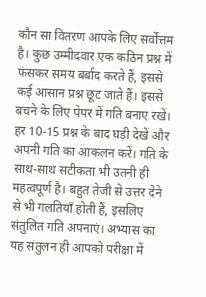कौन सा वितरण आपके लिए सर्वोत्तम है। कुछ उम्मीदवार एक कठिन प्रश्न में फंसकर समय बर्बाद करते हैं, इससे कई आसान प्रश्न छूट जाते हैं। इससे बचने के लिए पेपर में गति बनाए रखें। हर 10-15 प्रश्न के बाद घड़ी देखें और अपनी गति का आकलन करें। गति के साथ-साथ सटीकता भी उतनी ही महत्वपूर्ण है। बहुत तेजी से उत्तर देने से भी गलतियाँ होती हैं, इसलिए संतुलित गति अपनाएं। अभ्यास का यह संतुलन ही आपको परीक्षा में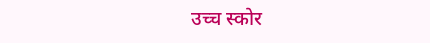उच्च स्कोर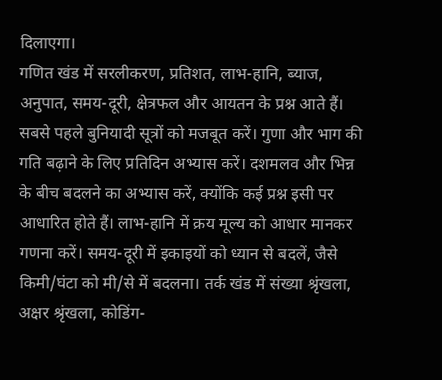दिलाएगा।
गणित खंड में सरलीकरण, प्रतिशत, लाभ-हानि, ब्याज, अनुपात, समय-दूरी, क्षेत्रफल और आयतन के प्रश्न आते हैं। सबसे पहले बुनियादी सूत्रों को मजबूत करें। गुणा और भाग की गति बढ़ाने के लिए प्रतिदिन अभ्यास करें। दशमलव और भिन्न के बीच बदलने का अभ्यास करें, क्योंकि कई प्रश्न इसी पर आधारित होते हैं। लाभ-हानि में क्रय मूल्य को आधार मानकर गणना करें। समय-दूरी में इकाइयों को ध्यान से बदलें, जैसे किमी/घंटा को मी/से में बदलना। तर्क खंड में संख्या श्रृंखला, अक्षर श्रृंखला, कोडिंग-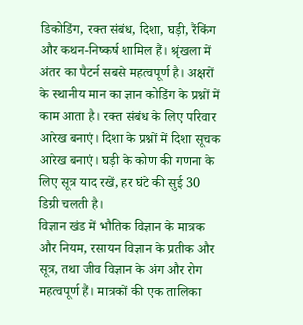डिकोडिंग, रक्त संबंध, दिशा, घड़ी, रैंकिंग और कथन-निष्कर्ष शामिल हैं। श्रृंखला में अंतर का पैटर्न सबसे महत्वपूर्ण है। अक्षरों के स्थानीय मान का ज्ञान कोडिंग के प्रश्नों में काम आता है। रक्त संबंध के लिए परिवार आरेख बनाएं। दिशा के प्रश्नों में दिशा सूचक आरेख बनाएं। घड़ी के कोण की गणना के लिए सूत्र याद रखें, हर घंटे की सुई 30 डिग्री चलती है।
विज्ञान खंड में भौतिक विज्ञान के मात्रक और नियम, रसायन विज्ञान के प्रतीक और सूत्र, तथा जीव विज्ञान के अंग और रोग महत्वपूर्ण हैं। मात्रकों की एक तालिका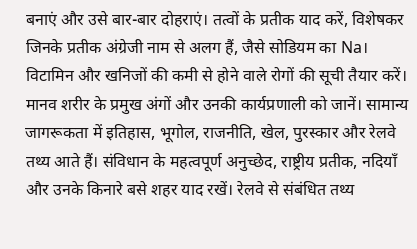बनाएं और उसे बार-बार दोहराएं। तत्वों के प्रतीक याद करें, विशेषकर जिनके प्रतीक अंग्रेजी नाम से अलग हैं, जैसे सोडियम का Na। विटामिन और खनिजों की कमी से होने वाले रोगों की सूची तैयार करें। मानव शरीर के प्रमुख अंगों और उनकी कार्यप्रणाली को जानें। सामान्य जागरूकता में इतिहास, भूगोल, राजनीति, खेल, पुरस्कार और रेलवे तथ्य आते हैं। संविधान के महत्वपूर्ण अनुच्छेद, राष्ट्रीय प्रतीक, नदियाँ और उनके किनारे बसे शहर याद रखें। रेलवे से संबंधित तथ्य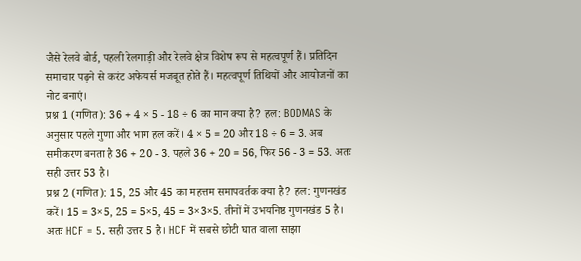जैसे रेलवे बोर्ड, पहली रेलगाड़ी और रेलवे क्षेत्र विशेष रूप से महत्वपूर्ण हैं। प्रतिदिन समाचार पढ़ने से करंट अफेयर्स मजबूत होते हैं। महत्वपूर्ण तिथियों और आयोजनों का नोट बनाएं।
प्रश्न 1 (गणित): 36 + 4 × 5 - 18 ÷ 6 का मान क्या है? हल: BODMAS के अनुसार पहले गुणा और भाग हल करें। 4 × 5 = 20 और 18 ÷ 6 = 3. अब समीकरण बनता है 36 + 20 - 3. पहले 36 + 20 = 56, फिर 56 - 3 = 53. अतः सही उत्तर 53 है।
प्रश्न 2 (गणित): 15, 25 और 45 का महत्तम समापवर्तक क्या है? हल: गुणनखंड करें। 15 = 3×5, 25 = 5×5, 45 = 3×3×5. तीनों में उभयनिष्ठ गुणनखंड 5 है। अतः HCF = 5. सही उत्तर 5 है। HCF में सबसे छोटी घात वाला साझा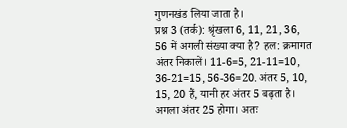गुणनखंड लिया जाता है।
प्रश्न 3 (तर्क): श्रृंखला 6, 11, 21, 36, 56 में अगली संख्या क्या है? हल: क्रमागत अंतर निकालें। 11-6=5, 21-11=10, 36-21=15, 56-36=20. अंतर 5, 10, 15, 20 हैं, यानी हर अंतर 5 बढ़ता है। अगला अंतर 25 होगा। अतः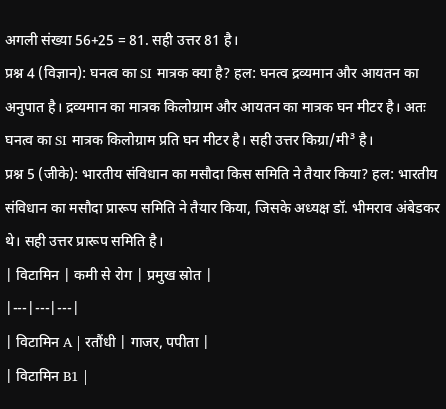अगली संख्या 56+25 = 81. सही उत्तर 81 है।
प्रश्न 4 (विज्ञान): घनत्व का SI मात्रक क्या है? हल: घनत्व द्रव्यमान और आयतन का अनुपात है। द्रव्यमान का मात्रक किलोग्राम और आयतन का मात्रक घन मीटर है। अतः घनत्व का SI मात्रक किलोग्राम प्रति घन मीटर है। सही उत्तर किग्रा/मी³ है।
प्रश्न 5 (जीके): भारतीय संविधान का मसौदा किस समिति ने तैयार किया? हल: भारतीय संविधान का मसौदा प्रारूप समिति ने तैयार किया, जिसके अध्यक्ष डॉ. भीमराव अंबेडकर थे। सही उत्तर प्रारूप समिति है।
| विटामिन | कमी से रोग | प्रमुख स्रोत |
|---|---|---|
| विटामिन A | रतौंधी | गाजर, पपीता |
| विटामिन B1 |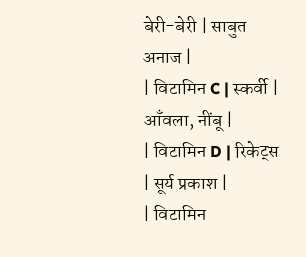बेरी-बेरी | साबुत अनाज |
| विटामिन C | स्कर्वी | आँवला, नींबू |
| विटामिन D | रिकेट्स | सूर्य प्रकाश |
| विटामिन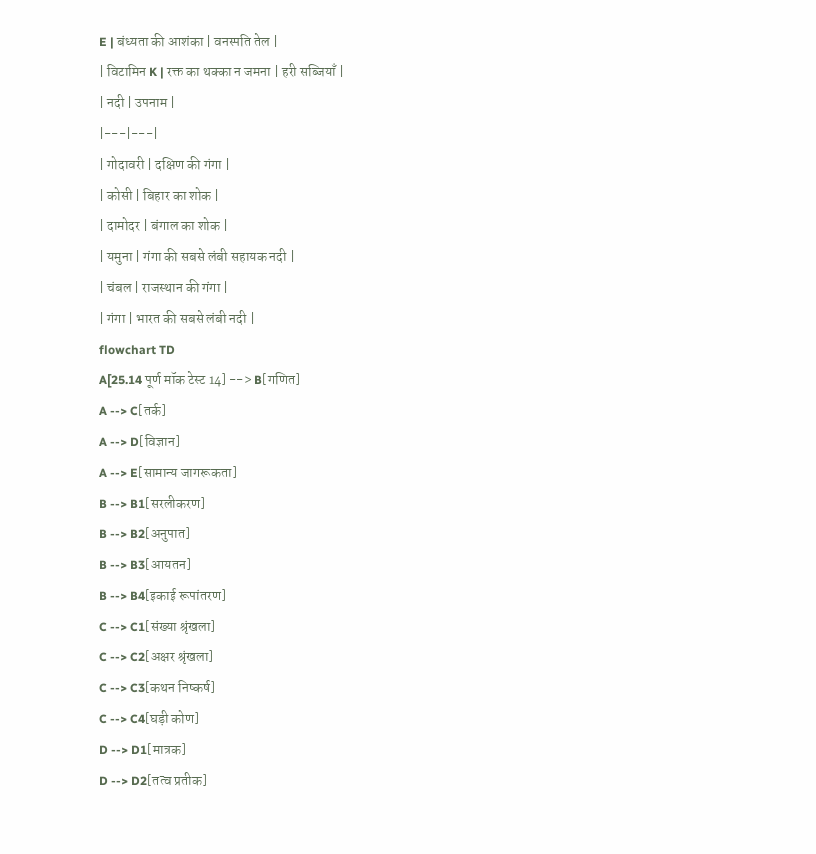E | बंध्यता की आशंका | वनस्पति तेल |
| विटामिन K | रक्त का थक्का न जमना | हरी सब्जियाँ |
| नदी | उपनाम |
|---|---|
| गोदावरी | दक्षिण की गंगा |
| कोसी | बिहार का शोक |
| दामोदर | बंगाल का शोक |
| यमुना | गंगा की सबसे लंबी सहायक नदी |
| चंबल | राजस्थान की गंगा |
| गंगा | भारत की सबसे लंबी नदी |
flowchart TD
A[25.14 पूर्ण मॉक टेस्ट 14] --> B[गणित]
A --> C[तर्क]
A --> D[विज्ञान]
A --> E[सामान्य जागरूकता]
B --> B1[सरलीकरण]
B --> B2[अनुपात]
B --> B3[आयतन]
B --> B4[इकाई रूपांतरण]
C --> C1[संख्या श्रृंखला]
C --> C2[अक्षर श्रृंखला]
C --> C3[कथन निष्कर्ष]
C --> C4[घड़ी कोण]
D --> D1[मात्रक]
D --> D2[तत्व प्रतीक]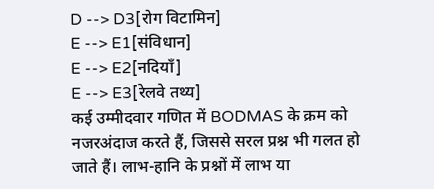D --> D3[रोग विटामिन]
E --> E1[संविधान]
E --> E2[नदियाँ]
E --> E3[रेलवे तथ्य]
कई उम्मीदवार गणित में BODMAS के क्रम को नजरअंदाज करते हैं, जिससे सरल प्रश्न भी गलत हो जाते हैं। लाभ-हानि के प्रश्नों में लाभ या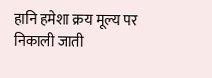हानि हमेशा क्रय मूल्य पर निकाली जाती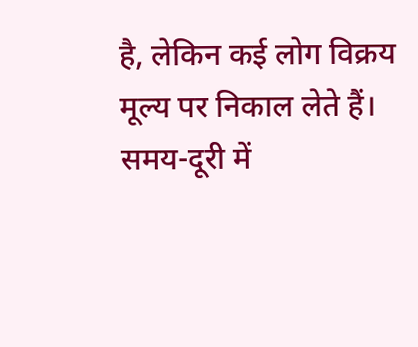है, लेकिन कई लोग विक्रय मूल्य पर निकाल लेते हैं। समय-दूरी में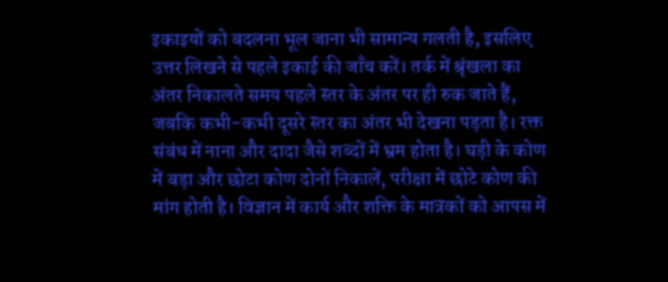इकाइयों को बदलना भूल जाना भी सामान्य गलती है, इसलिए उत्तर लिखने से पहले इकाई की जाँच करें। तर्क में श्रृंखला का अंतर निकालते समय पहले स्तर के अंतर पर ही रुक जाते हैं, जबकि कभी-कभी दूसरे स्तर का अंतर भी देखना पड़ता है। रक्त संबंध में नाना और दादा जैसे शब्दों में भ्रम होता है। घड़ी के कोण में बड़ा और छोटा कोण दोनों निकालें, परीक्षा में छोटे कोण की मांग होती है। विज्ञान में कार्य और शक्ति के मात्रकों को आपस में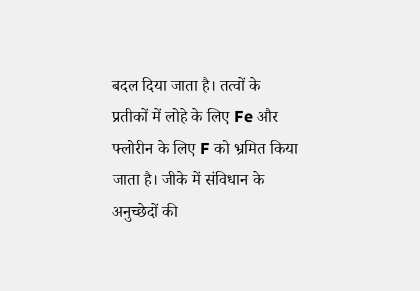बदल दिया जाता है। तत्वों के प्रतीकों में लोहे के लिए Fe और फ्लोरीन के लिए F को भ्रमित किया जाता है। जीके में संविधान के अनुच्छेदों की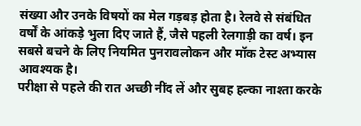संख्या और उनके विषयों का मेल गड़बड़ होता है। रेलवे से संबंधित वर्षों के आंकड़े भुला दिए जाते हैं, जैसे पहली रेलगाड़ी का वर्ष। इन सबसे बचने के लिए नियमित पुनरावलोकन और मॉक टेस्ट अभ्यास आवश्यक है।
परीक्षा से पहले की रात अच्छी नींद लें और सुबह हल्का नाश्ता करके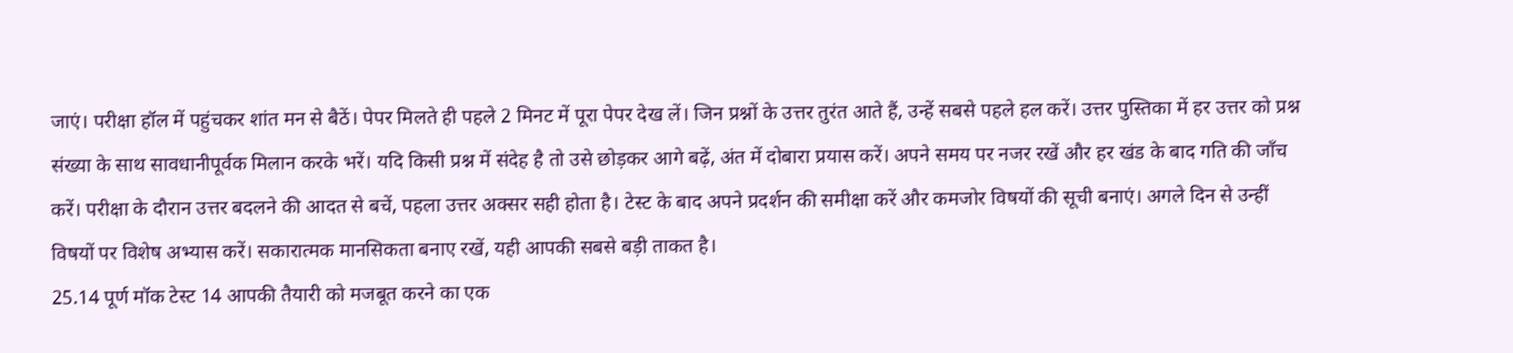जाएं। परीक्षा हॉल में पहुंचकर शांत मन से बैठें। पेपर मिलते ही पहले 2 मिनट में पूरा पेपर देख लें। जिन प्रश्नों के उत्तर तुरंत आते हैं, उन्हें सबसे पहले हल करें। उत्तर पुस्तिका में हर उत्तर को प्रश्न संख्या के साथ सावधानीपूर्वक मिलान करके भरें। यदि किसी प्रश्न में संदेह है तो उसे छोड़कर आगे बढ़ें, अंत में दोबारा प्रयास करें। अपने समय पर नजर रखें और हर खंड के बाद गति की जाँच करें। परीक्षा के दौरान उत्तर बदलने की आदत से बचें, पहला उत्तर अक्सर सही होता है। टेस्ट के बाद अपने प्रदर्शन की समीक्षा करें और कमजोर विषयों की सूची बनाएं। अगले दिन से उन्हीं विषयों पर विशेष अभ्यास करें। सकारात्मक मानसिकता बनाए रखें, यही आपकी सबसे बड़ी ताकत है।
25.14 पूर्ण मॉक टेस्ट 14 आपकी तैयारी को मजबूत करने का एक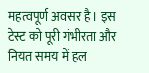महत्वपूर्ण अवसर है। इस टेस्ट को पूरी गंभीरता और नियत समय में हल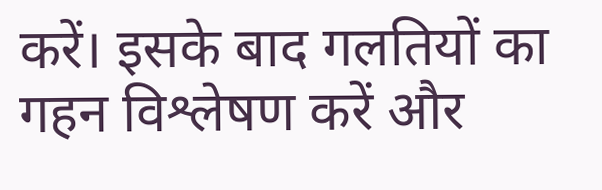करें। इसके बाद गलतियों का गहन विश्लेषण करें और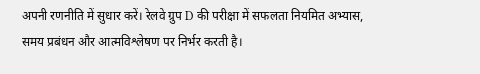अपनी रणनीति में सुधार करें। रेलवे ग्रुप D की परीक्षा में सफलता नियमित अभ्यास, समय प्रबंधन और आत्मविश्लेषण पर निर्भर करती है।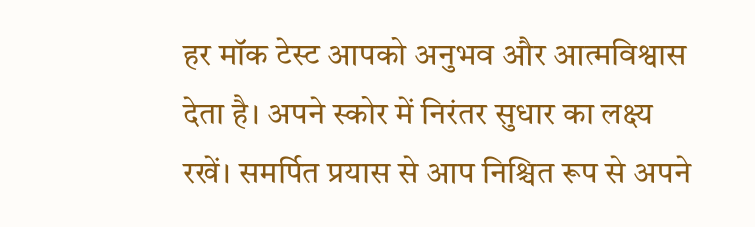हर मॉक टेस्ट आपको अनुभव और आत्मविश्वास देता है। अपने स्कोर में निरंतर सुधार का लक्ष्य रखें। समर्पित प्रयास से आप निश्चित रूप से अपने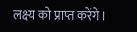लक्ष्य को प्राप्त करेंगे।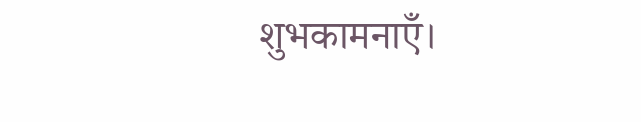शुभकामनाएँ।